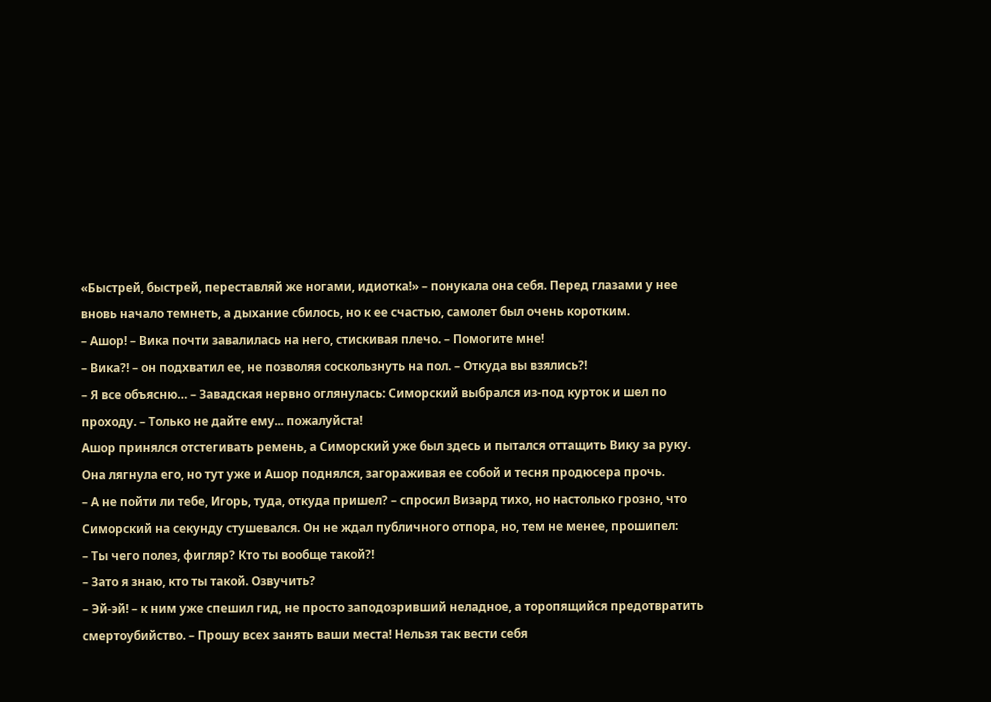«Быстрей, быстрей, переставляй же ногами, идиотка!» – понукала она себя. Перед глазами у нее вновь начало темнеть, а дыхание сбилось, но к ее счастью, самолет был очень коротким.
– Ашор! – Вика почти завалилась на него, стискивая плечо. – Помогите мне!
– Вика?! – он подхватил ее, не позволяя соскользнуть на пол. – Откуда вы взялись?!
– Я все объясню… – Завадская нервно оглянулась: Симорский выбрался из-под курток и шел по проходу. – Только не дайте ему... пожалуйста!
Ашор принялся отстегивать ремень, а Симорский уже был здесь и пытался оттащить Вику за руку. Она лягнула его, но тут уже и Ашор поднялся, загораживая ее собой и тесня продюсера прочь.
– А не пойти ли тебе, Игорь, туда, откуда пришел? – спросил Визард тихо, но настолько грозно, что Симорский на секунду стушевался. Он не ждал публичного отпора, но, тем не менее, прошипел:
– Ты чего полез, фигляр? Кто ты вообще такой?!
– Зато я знаю, кто ты такой. Озвучить?
– Эй-эй! – к ним уже спешил гид, не просто заподозривший неладное, а торопящийся предотвратить смертоубийство. – Прошу всех занять ваши места! Нельзя так вести себя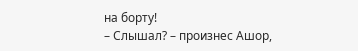на борту!
– Слышал? – произнес Ашор,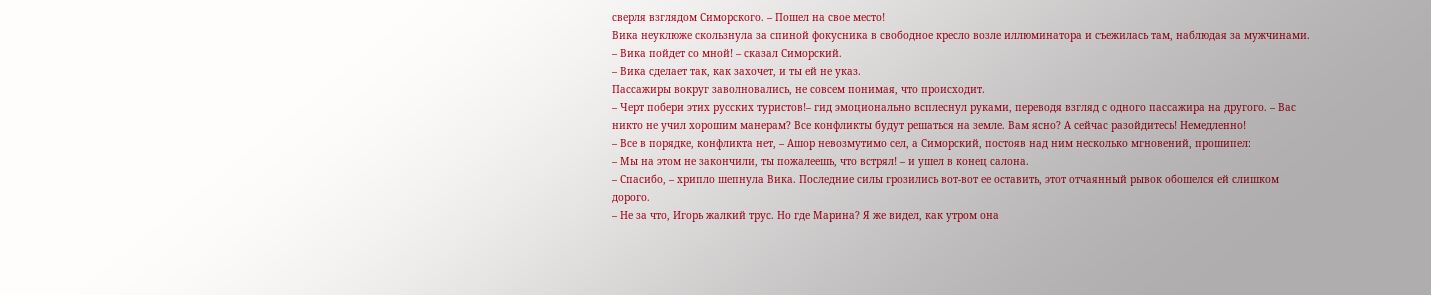сверля взглядом Симорского. – Пошел на свое место!
Вика неуклюже скользнула за спиной фокусника в свободное кресло возле иллюминатора и съежилась там, наблюдая за мужчинами.
– Вика пойдет со мной! – сказал Симорский.
– Вика сделает так, как захочет, и ты ей не указ.
Пассажиры вокруг заволновались, не совсем понимая, что происходит.
– Черт побери этих русских туристов!– гид эмоционально всплеснул руками, переводя взгляд с одного пассажира на другого. – Вас никто не учил хорошим манерам? Все конфликты будут решаться на земле. Вам ясно? А сейчас разойдитесь! Немедленно!
– Все в порядке, конфликта нет, – Ашор невозмутимо сел, а Симорский, постояв над ним несколько мгновений, прошипел:
– Мы на этом не закончили, ты пожалеешь, что встрял! – и ушел в конец салона.
– Спасибо, – хрипло шепнула Вика. Последние силы грозились вот-вот ее оставить, этот отчаянный рывок обошелся ей слишком дорого.
– Не за что, Игорь жалкий трус. Но где Марина? Я же видел, как утром она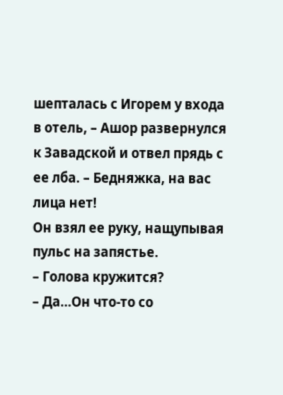шепталась с Игорем у входа в отель, – Ашор развернулся к Завадской и отвел прядь с ее лба. – Бедняжка, на вас лица нет!
Он взял ее руку, нащупывая пульс на запястье.
– Голова кружится?
– Да…Он что-то со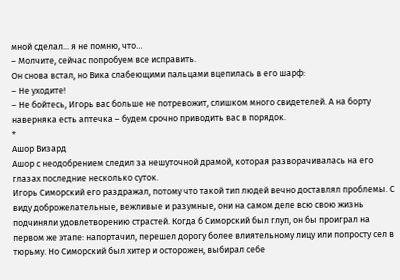мной сделал... я не помню, что…
– Молчите, сейчас попробуем все исправить.
Он снова встал, но Вика слабеющими пальцами вцепилась в его шарф:
– Не уходите!
– Не бойтесь, Игорь вас больше не потревожит, слишком много свидетелей. А на борту наверняка есть аптечка – будем срочно приводить вас в порядок.
*
Ашор Визард
Ашор с неодобрением следил за нешуточной драмой, которая разворачивалась на его глазах последние несколько суток.
Игорь Симорский его раздражал, потому что такой тип людей вечно доставлял проблемы. С виду доброжелательные, вежливые и разумные, они на самом деле всю свою жизнь подчиняли удовлетворению страстей. Когда б Симорский был глуп, он бы проиграл на первом же этапе: напортачил, перешел дорогу более влиятельному лицу или попросту сел в тюрьму. Но Симорский был хитер и осторожен, выбирал себе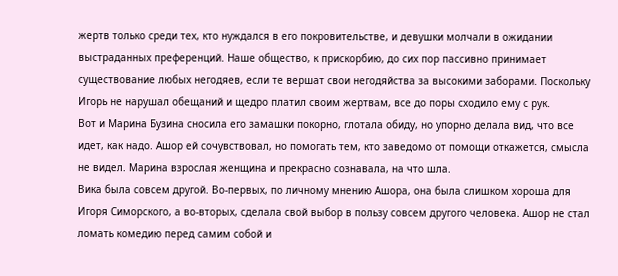жертв только среди тех, кто нуждался в его покровительстве, и девушки молчали в ожидании выстраданных преференций. Наше общество, к прискорбию, до сих пор пассивно принимает существование любых негодяев, если те вершат свои негодяйства за высокими заборами. Поскольку Игорь не нарушал обещаний и щедро платил своим жертвам, все до поры сходило ему с рук.
Вот и Марина Бузина сносила его замашки покорно, глотала обиду, но упорно делала вид, что все идет, как надо. Ашор ей сочувствовал, но помогать тем, кто заведомо от помощи откажется, смысла не видел. Марина взрослая женщина и прекрасно сознавала, на что шла.
Вика была совсем другой. Во-первых, по личному мнению Ашора, она была слишком хороша для Игоря Симорского, а во-вторых, сделала свой выбор в пользу совсем другого человека. Ашор не стал ломать комедию перед самим собой и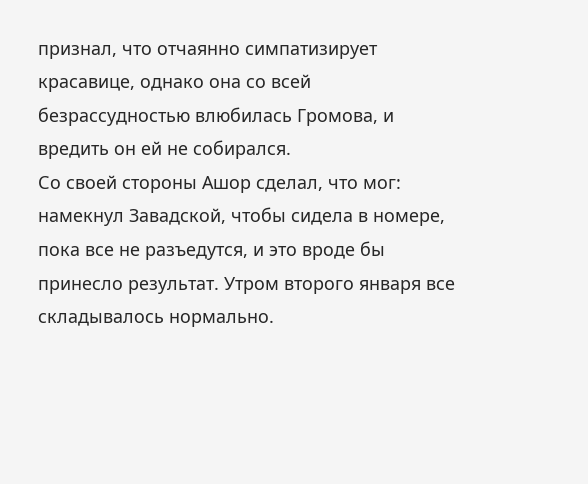признал, что отчаянно симпатизирует красавице, однако она со всей безрассудностью влюбилась Громова, и вредить он ей не собирался.
Со своей стороны Ашор сделал, что мог: намекнул Завадской, чтобы сидела в номере, пока все не разъедутся, и это вроде бы принесло результат. Утром второго января все складывалось нормально.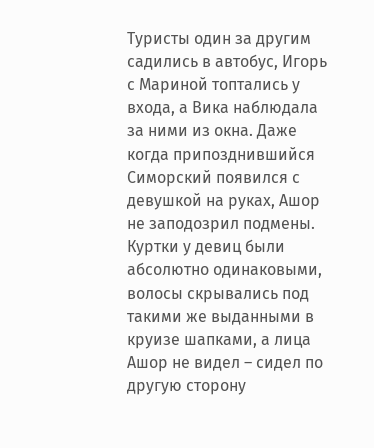Туристы один за другим садились в автобус, Игорь с Мариной топтались у входа, а Вика наблюдала за ними из окна. Даже когда припозднившийся Симорский появился с девушкой на руках, Ашор не заподозрил подмены. Куртки у девиц были абсолютно одинаковыми, волосы скрывались под такими же выданными в круизе шапками, а лица Ашор не видел – сидел по другую сторону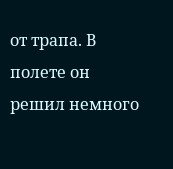от трапа. В полете он решил немного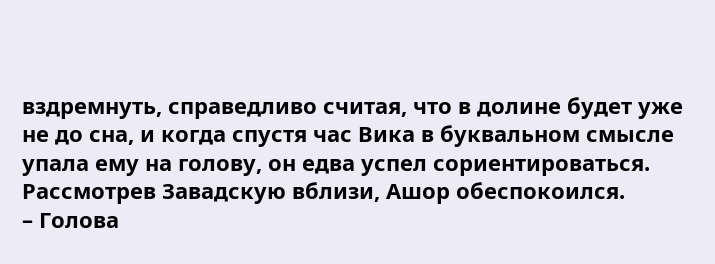вздремнуть, справедливо считая, что в долине будет уже не до сна, и когда спустя час Вика в буквальном смысле упала ему на голову, он едва успел сориентироваться.
Рассмотрев Завадскую вблизи, Ашор обеспокоился.
– Голова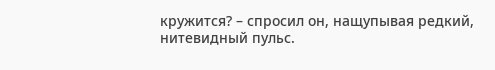кружится? – спросил он, нащупывая редкий, нитевидный пульс.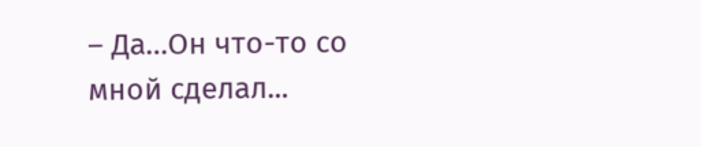– Да…Он что-то со мной сделал...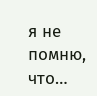я не помню, что…